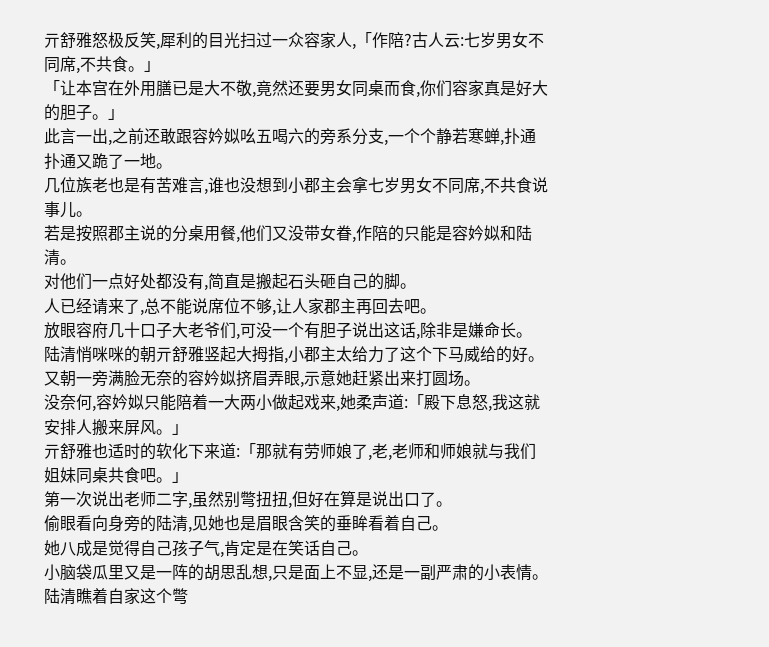亓舒雅怒极反笑,犀利的目光扫过一众容家人,「作陪?古人云:七岁男女不同席,不共食。」
「让本宫在外用膳已是大不敬,竟然还要男女同桌而食,你们容家真是好大的胆子。」
此言一出,之前还敢跟容妗姒吆五喝六的旁系分支,一个个静若寒蝉,扑通扑通又跪了一地。
几位族老也是有苦难言,谁也没想到小郡主会拿七岁男女不同席,不共食说事儿。
若是按照郡主说的分桌用餐,他们又没带女眷,作陪的只能是容妗姒和陆清。
对他们一点好处都没有,简直是搬起石头砸自己的脚。
人已经请来了,总不能说席位不够,让人家郡主再回去吧。
放眼容府几十口子大老爷们,可没一个有胆子说出这话,除非是嫌命长。
陆清悄咪咪的朝亓舒雅竖起大拇指,小郡主太给力了这个下马威给的好。
又朝一旁满脸无奈的容妗姒挤眉弄眼,示意她赶紧出来打圆场。
没奈何,容妗姒只能陪着一大两小做起戏来,她柔声道:「殿下息怒,我这就安排人搬来屏风。」
亓舒雅也适时的软化下来道:「那就有劳师娘了,老,老师和师娘就与我们姐妹同桌共食吧。」
第一次说出老师二字,虽然别彆扭扭,但好在算是说出口了。
偷眼看向身旁的陆清,见她也是眉眼含笑的垂眸看着自己。
她八成是觉得自己孩子气,肯定是在笑话自己。
小脑袋瓜里又是一阵的胡思乱想,只是面上不显,还是一副严肃的小表情。
陆清瞧着自家这个彆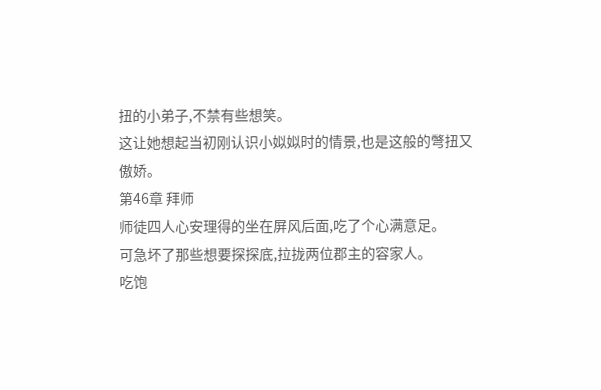扭的小弟子,不禁有些想笑。
这让她想起当初刚认识小姒姒时的情景,也是这般的彆扭又傲娇。
第46章 拜师
师徒四人心安理得的坐在屏风后面,吃了个心满意足。
可急坏了那些想要探探底,拉拢两位郡主的容家人。
吃饱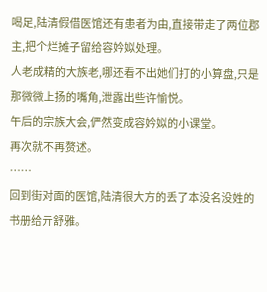喝足,陆清假借医馆还有患者为由,直接带走了两位郡主,把个烂摊子留给容妗姒处理。
人老成精的大族老,哪还看不出她们打的小算盘,只是那微微上扬的嘴角,泄露出些许愉悦。
午后的宗族大会,俨然变成容妗姒的小课堂。
再次就不再赘述。
……
回到街对面的医馆,陆清很大方的丢了本没名没姓的书册给亓舒雅。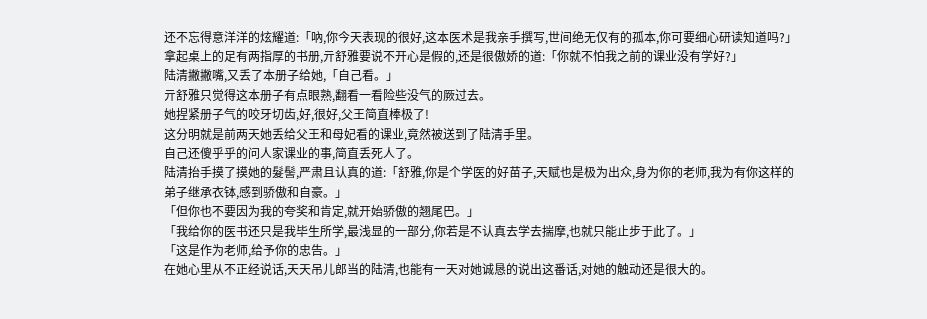还不忘得意洋洋的炫耀道:「吶,你今天表现的很好,这本医术是我亲手撰写,世间绝无仅有的孤本,你可要细心研读知道吗?」
拿起桌上的足有两指厚的书册,亓舒雅要说不开心是假的,还是很傲娇的道:「你就不怕我之前的课业没有学好?」
陆清撇撇嘴,又丢了本册子给她,「自己看。」
亓舒雅只觉得这本册子有点眼熟,翻看一看险些没气的厥过去。
她捏紧册子气的咬牙切齿,好,很好,父王简直棒极了!
这分明就是前两天她丢给父王和母妃看的课业,竟然被送到了陆清手里。
自己还傻乎乎的问人家课业的事,简直丢死人了。
陆清抬手摸了摸她的髮髻,严肃且认真的道:「舒雅,你是个学医的好苗子,天赋也是极为出众,身为你的老师,我为有你这样的弟子继承衣钵,感到骄傲和自豪。」
「但你也不要因为我的夸奖和肯定,就开始骄傲的翘尾巴。」
「我给你的医书还只是我毕生所学,最浅显的一部分,你若是不认真去学去揣摩,也就只能止步于此了。」
「这是作为老师,给予你的忠告。」
在她心里从不正经说话,天天吊儿郎当的陆清,也能有一天对她诚恳的说出这番话,对她的触动还是很大的。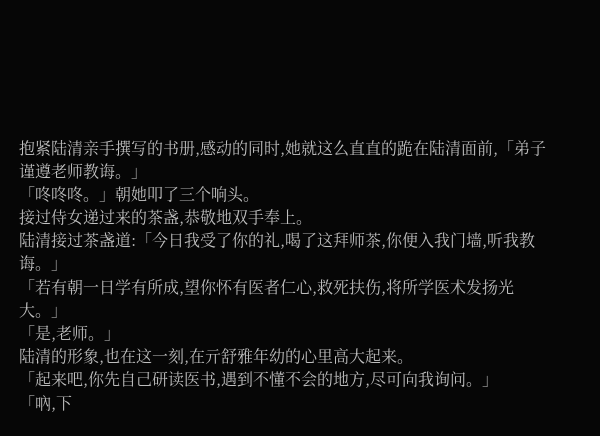抱紧陆清亲手撰写的书册,感动的同时,她就这么直直的跪在陆清面前,「弟子谨遵老师教诲。」
「咚咚咚。」朝她叩了三个响头。
接过侍女递过来的茶盏,恭敬地双手奉上。
陆清接过茶盏道:「今日我受了你的礼,喝了这拜师茶,你便入我门墙,听我教诲。」
「若有朝一日学有所成,望你怀有医者仁心,救死扶伤,将所学医术发扬光大。」
「是,老师。」
陆清的形象,也在这一刻,在亓舒雅年幼的心里高大起来。
「起来吧,你先自己研读医书,遇到不懂不会的地方,尽可向我询问。」
「吶,下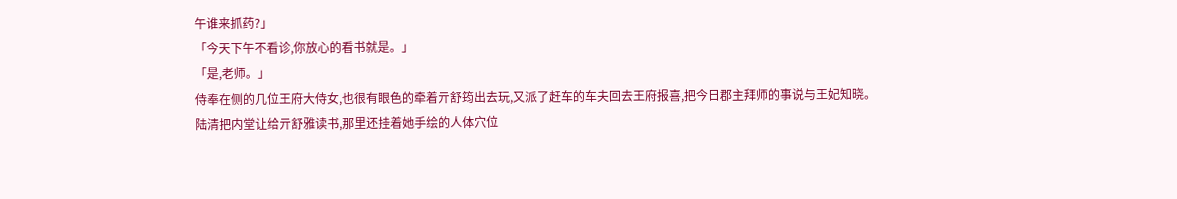午谁来抓药?」
「今天下午不看诊,你放心的看书就是。」
「是,老师。」
侍奉在侧的几位王府大侍女,也很有眼色的牵着亓舒筠出去玩,又派了赶车的车夫回去王府报喜,把今日郡主拜师的事说与王妃知晓。
陆清把内堂让给亓舒雅读书,那里还挂着她手绘的人体穴位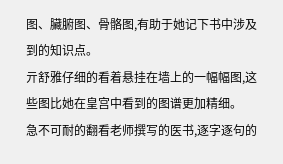图、臟腑图、骨骼图,有助于她记下书中涉及到的知识点。
亓舒雅仔细的看着悬挂在墙上的一幅幅图,这些图比她在皇宫中看到的图谱更加精细。
急不可耐的翻看老师撰写的医书,逐字逐句的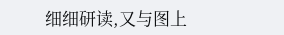细细研读,又与图上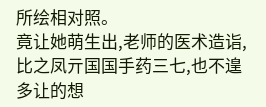所绘相对照。
竟让她萌生出,老师的医术造诣,比之凤亓国国手药三七,也不遑多让的想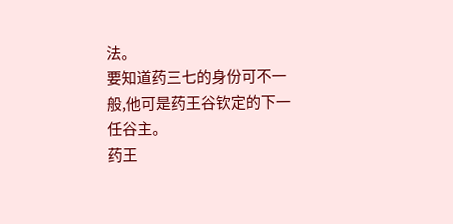法。
要知道药三七的身份可不一般,他可是药王谷钦定的下一任谷主。
药王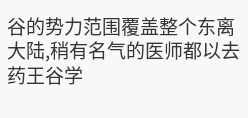谷的势力范围覆盖整个东离大陆,稍有名气的医师都以去药王谷学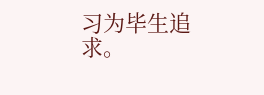习为毕生追求。